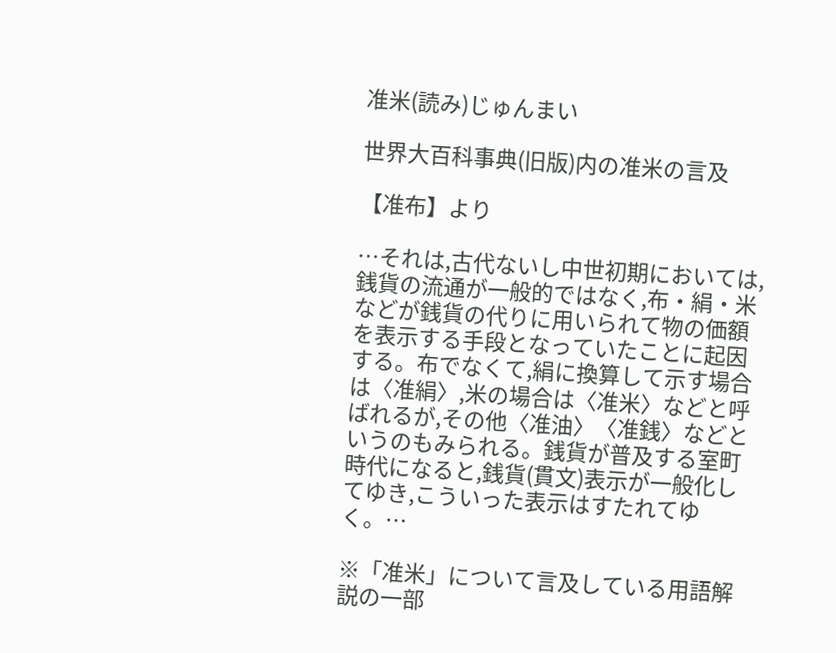准米(読み)じゅんまい

世界大百科事典(旧版)内の准米の言及

【准布】より

…それは,古代ないし中世初期においては,銭貨の流通が一般的ではなく,布・絹・米などが銭貨の代りに用いられて物の価額を表示する手段となっていたことに起因する。布でなくて,絹に換算して示す場合は〈准絹〉,米の場合は〈准米〉などと呼ばれるが,その他〈准油〉〈准銭〉などというのもみられる。銭貨が普及する室町時代になると,銭貨(貫文)表示が一般化してゆき,こういった表示はすたれてゆく。…

※「准米」について言及している用語解説の一部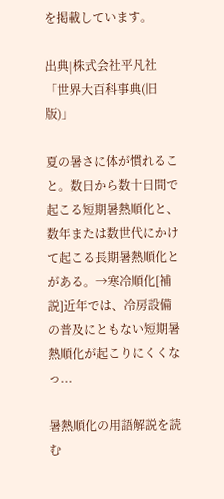を掲載しています。

出典|株式会社平凡社「世界大百科事典(旧版)」

夏の暑さに体が慣れること。数日から数十日間で起こる短期暑熱順化と、数年または数世代にかけて起こる長期暑熱順化とがある。→寒冷順化[補説]近年では、冷房設備の普及にともない短期暑熱順化が起こりにくくなっ...

暑熱順化の用語解説を読む